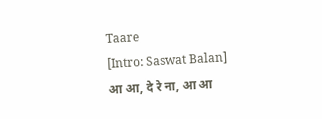Taare
[Intro: Saswat Balan]
आ आ, दे रे ना, आ आ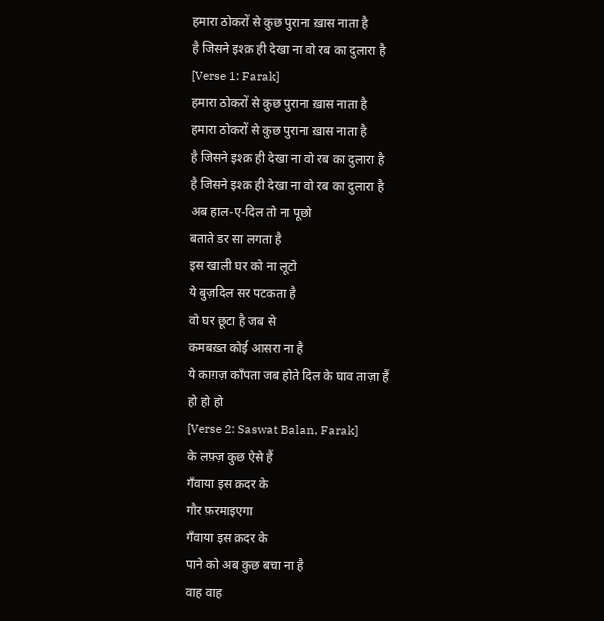हमारा ठोकरों से कुछ पुराना ख़ास नाता है
है जिसने इश्क़ ही देखा ना वो रब का दुलारा है
[Verse 1: Farak]
हमारा ठोकरों से कुछ पुराना ख़ास नाता है
हमारा ठोकरों से कुछ पुराना ख़ास नाता है
है जिसने इश्क़ ही देखा ना वो रब का दुलारा है
है जिसने इश्क़ ही देखा ना वो रब का दुलारा है
अब हाल-ए-दिल तो ना पूछो
बताते डर सा लगता है
इस खाली घर को ना लूटो
ये बुज़दिल सर पटकता है
वो घर छूटा है जब से
कमबख़्त कोई आसरा ना है
ये काग़ज़ काँपता जब होते दिल के घाव ताज़ा हैं
हो हो हो
[Verse 2: Saswat Balan, Farak]
के लफ़्ज़ कुछ ऐसे हैं
गँवाया इस क़दर के
गौर फ़रमाइएगा
गँवाया इस क़दर के
पाने को अब कुछ बचा ना है
वाह वाह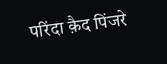परिंदा क़ैद पिंजरे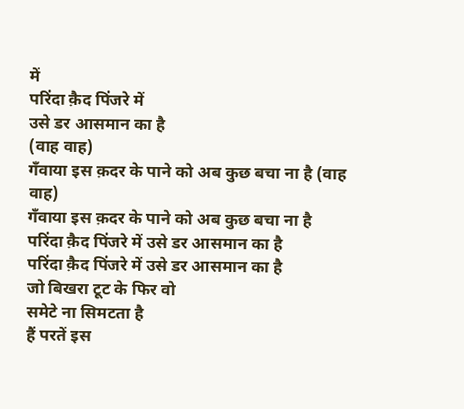में
परिंदा क़ैद पिंजरे में
उसे डर आसमान का है
(वाह वाह)
गँवाया इस क़दर के पाने को अब कुछ बचा ना है (वाह वाह)
गँवाया इस क़दर के पाने को अब कुछ बचा ना है
परिंदा क़ैद पिंजरे में उसे डर आसमान का है
परिंदा क़ैद पिंजरे में उसे डर आसमान का है
जो बिखरा टूट के फिर वो
समेटे ना सिमटता है
हैं परतें इस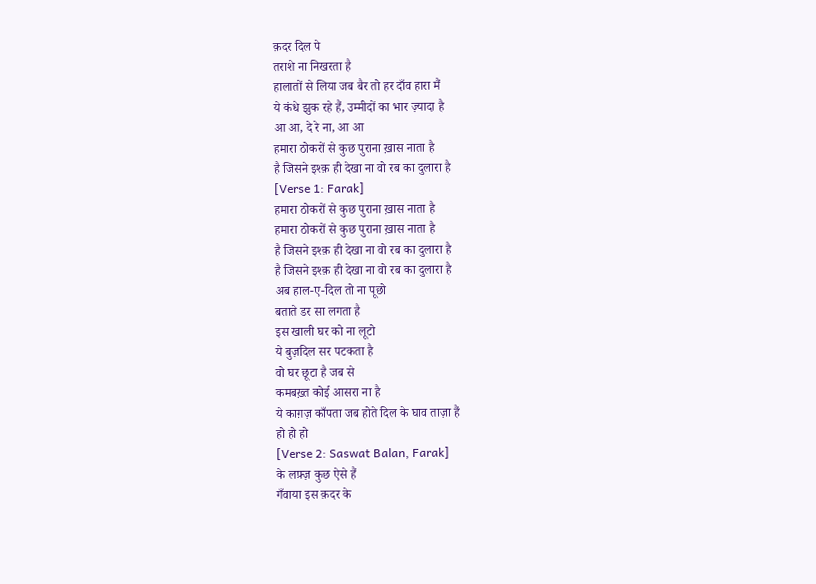क़दर दिल पे
तराशे ना निखरता है
हालातों से लिया जब बैर तो हर दाँव हारा मैं
ये कंधे झुक रहे हैं, उम्मीदों का भार ज़्यादा है
आ आ, दे रे ना, आ आ
हमारा ठोकरों से कुछ पुराना ख़ास नाता है
है जिसने इश्क़ ही देखा ना वो रब का दुलारा है
[Verse 1: Farak]
हमारा ठोकरों से कुछ पुराना ख़ास नाता है
हमारा ठोकरों से कुछ पुराना ख़ास नाता है
है जिसने इश्क़ ही देखा ना वो रब का दुलारा है
है जिसने इश्क़ ही देखा ना वो रब का दुलारा है
अब हाल-ए-दिल तो ना पूछो
बताते डर सा लगता है
इस खाली घर को ना लूटो
ये बुज़दिल सर पटकता है
वो घर छूटा है जब से
कमबख़्त कोई आसरा ना है
ये काग़ज़ काँपता जब होते दिल के घाव ताज़ा हैं
हो हो हो
[Verse 2: Saswat Balan, Farak]
के लफ़्ज़ कुछ ऐसे हैं
गँवाया इस क़दर के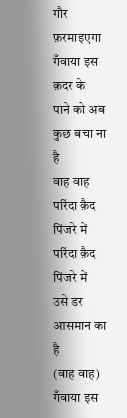गौर फ़रमाइएगा
गँवाया इस क़दर के
पाने को अब कुछ बचा ना है
वाह वाह
परिंदा क़ैद पिंजरे में
परिंदा क़ैद पिंजरे में
उसे डर आसमान का है
(वाह वाह)
गँवाया इस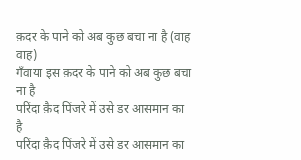क़दर के पाने को अब कुछ बचा ना है (वाह वाह)
गँवाया इस क़दर के पाने को अब कुछ बचा ना है
परिंदा क़ैद पिंजरे में उसे डर आसमान का है
परिंदा क़ैद पिंजरे में उसे डर आसमान का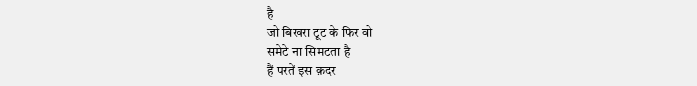है
जो बिखरा टूट के फिर वो
समेटे ना सिमटता है
हैं परतें इस क़दर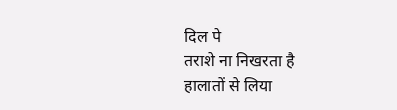दिल पे
तराशे ना निखरता है
हालातों से लिया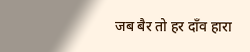जब बैर तो हर दाँव हारा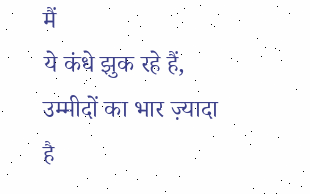मैं
ये कंधे झुक रहे हैं, उम्मीदों का भार ज़्यादा है